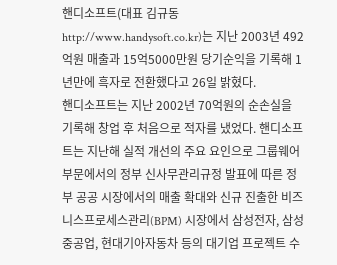핸디소프트(대표 김규동 http://www.handysoft.co.kr)는 지난 2003년 492억원 매출과 15억5000만원 당기순익을 기록해 1년만에 흑자로 전환했다고 26일 밝혔다.
핸디소프트는 지난 2002년 70억원의 순손실을 기록해 창업 후 처음으로 적자를 냈었다. 핸디소프트는 지난해 실적 개선의 주요 요인으로 그룹웨어 부문에서의 정부 신사무관리규정 발표에 따른 정부 공공 시장에서의 매출 확대와 신규 진출한 비즈니스프로세스관리(BPM) 시장에서 삼성전자, 삼성중공업, 현대기아자동차 등의 대기업 프로젝트 수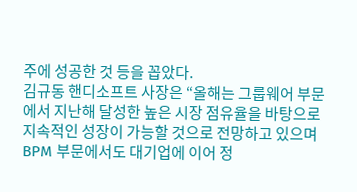주에 성공한 것 등을 꼽았다.
김규동 핸디소프트 사장은 “올해는 그룹웨어 부문에서 지난해 달성한 높은 시장 점유율을 바탕으로 지속적인 성장이 가능할 것으로 전망하고 있으며 BPM 부문에서도 대기업에 이어 정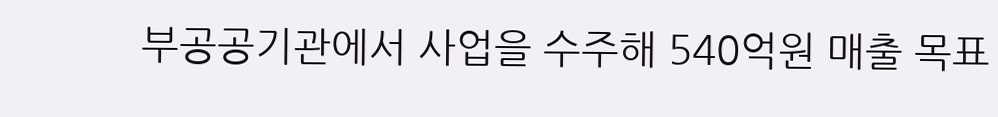부공공기관에서 사업을 수주해 540억원 매출 목표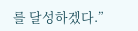를 달성하겠다.”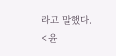라고 말했다.
<윤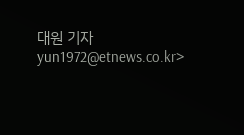대원 기자 yun1972@etnews.co.kr>